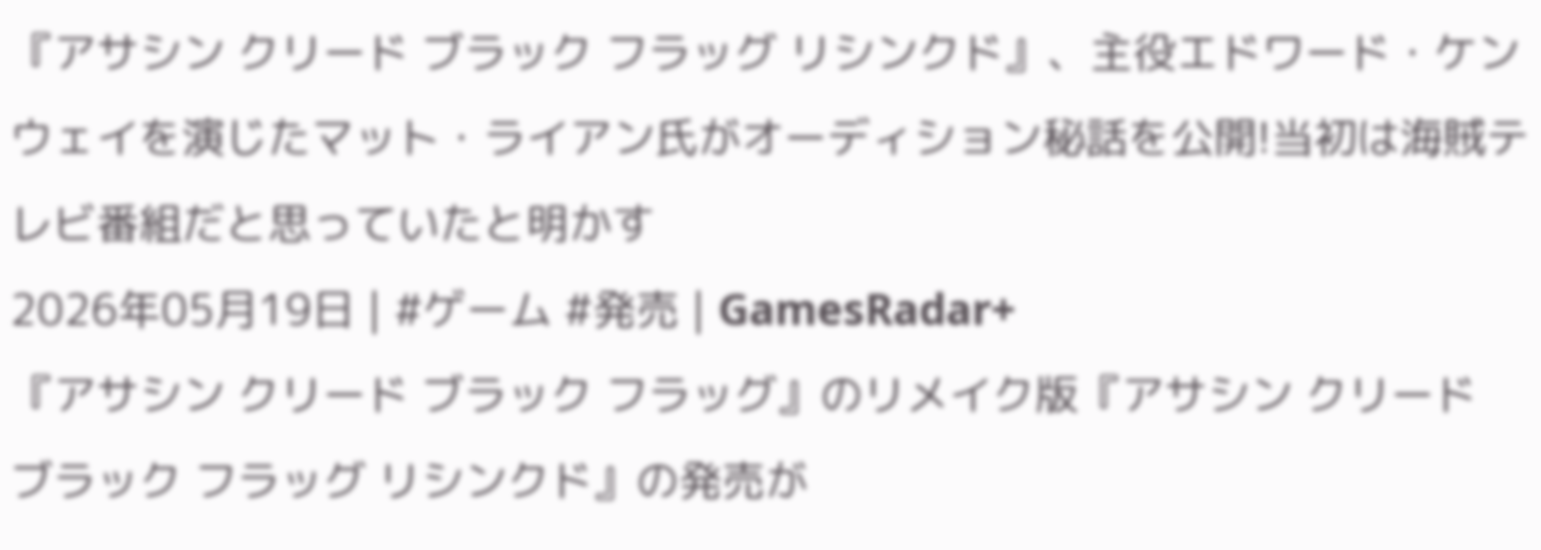『アサシン クリード ブラック フラッグ リシンクド』、主役エドワード・ケンウェイを演じたマット・ライアン氏がオーディション秘話を公開!当初は海賊テレビ番組だと思っていたと明かす
2026年05月19日 | #ゲーム #発売 | GamesRadar+
『アサシン クリード ブラック フラッグ』のリメイク版『アサシン クリード ブラック フラッグ リシンクド』の発売が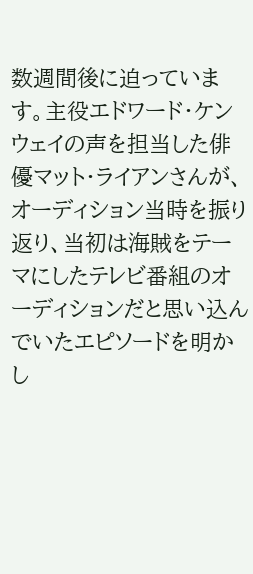数週間後に迫っています。主役エドワード・ケンウェイの声を担当した俳優マット・ライアンさんが、オーディション当時を振り返り、当初は海賊をテーマにしたテレビ番組のオーディションだと思い込んでいたエピソードを明かし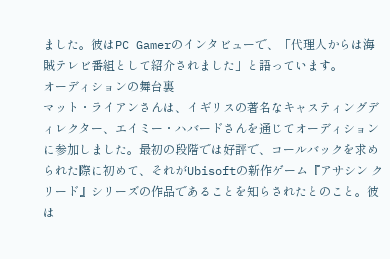ました。彼はPC Gamerのインタビューで、「代理人からは海賊テレビ番組として紹介されました」と語っています。
オーディションの舞台裏
マット・ライアンさんは、イギリスの著名なキャスティングディレクター、エイミー・ハバードさんを通じてオーディションに参加しました。最初の段階では好評で、コールバックを求められた際に初めて、それがUbisoftの新作ゲーム『アサシン クリード』シリーズの作品であることを知らされたとのこと。彼は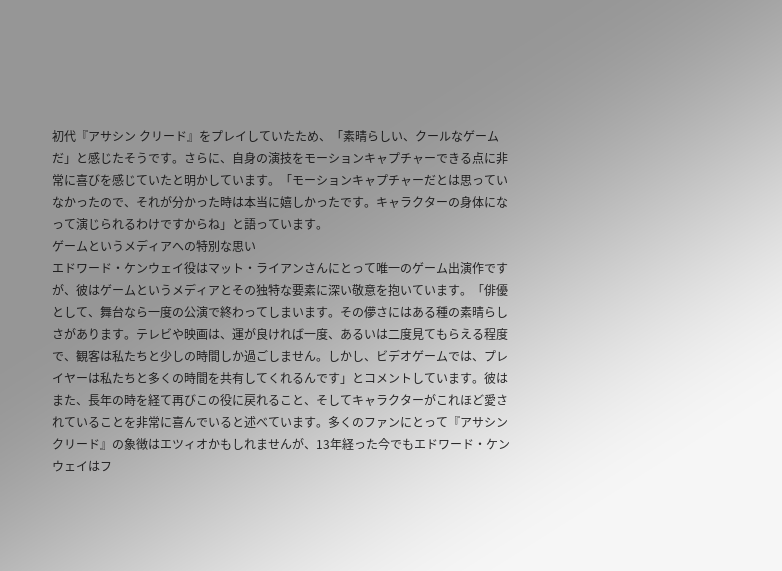初代『アサシン クリード』をプレイしていたため、「素晴らしい、クールなゲームだ」と感じたそうです。さらに、自身の演技をモーションキャプチャーできる点に非常に喜びを感じていたと明かしています。「モーションキャプチャーだとは思っていなかったので、それが分かった時は本当に嬉しかったです。キャラクターの身体になって演じられるわけですからね」と語っています。
ゲームというメディアへの特別な思い
エドワード・ケンウェイ役はマット・ライアンさんにとって唯一のゲーム出演作ですが、彼はゲームというメディアとその独特な要素に深い敬意を抱いています。「俳優として、舞台なら一度の公演で終わってしまいます。その儚さにはある種の素晴らしさがあります。テレビや映画は、運が良ければ一度、あるいは二度見てもらえる程度で、観客は私たちと少しの時間しか過ごしません。しかし、ビデオゲームでは、プレイヤーは私たちと多くの時間を共有してくれるんです」とコメントしています。彼はまた、長年の時を経て再びこの役に戻れること、そしてキャラクターがこれほど愛されていることを非常に喜んでいると述べています。多くのファンにとって『アサシン クリード』の象徴はエツィオかもしれませんが、13年経った今でもエドワード・ケンウェイはフ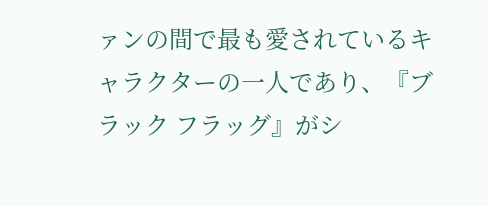ァンの間で最も愛されているキャラクターの一人であり、『ブラック フラッグ』がシ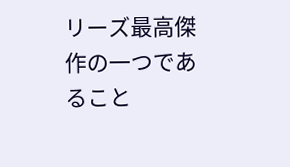リーズ最高傑作の一つであること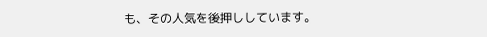も、その人気を後押ししています。